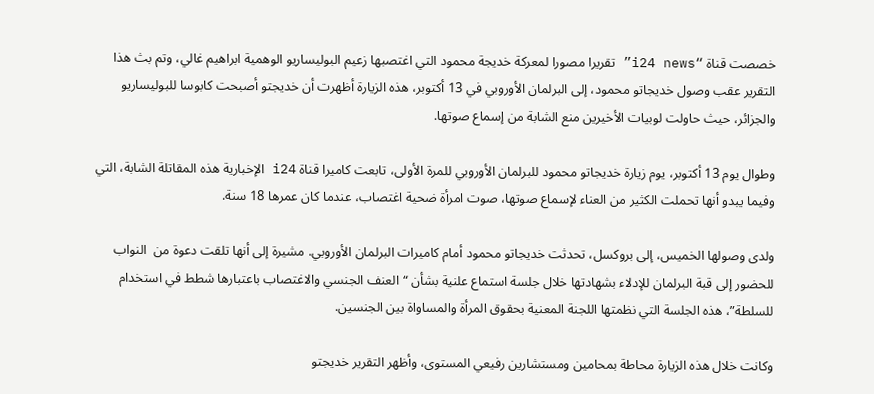خصصت قناة “i24 news” تقريرا مصورا لمعركة خديجة محمود التي اغتصبها زعيم البوليساريو الوهمية ابراهيم غالي، وتم بث هذا التقرير عقب وصول خديجاتو محمود، إلى البرلمان الأوروبي في 13 أكتوبر، هذه الزيارة أظهرت أن خديجتو أصبحت كابوسا للبوليساريو والجزائر، حيث حاولت لوبيات الأخيرين منع الشابة من إسماع صوتها.

وطوال يوم 13 أكتوبر، يوم زيارة خديجاتو محمود للبرلمان الأوروبي للمرة الأولى، تابعت كاميرا قناة i24 الإخبارية هذه المقاتلة الشابة، التي وفيما يبدو أنها تحملت الكثير من العناء لإسماع صوتها، صوت امرأة ضحية اغتصاب، عندما كان عمرها 18 سنة.

ولدى وصولها الخميس، إلى بروكسل، تحدثت خديجاتو محمود أمام كاميرات البرلمان الأوروبي. مشيرة إلى أنها تلقت دعوة من  النواب للحضور إلى قبة البرلمان للإدلاء بشهادتها خلال جلسة استماع علنية بشأن “العنف الجنسي والاغتصاب باعتبارها شطط في استخدام للسلطة”، هذه الجلسة التي نظمتها اللجنة المعنية بحقوق المرأة والمساواة بين الجنسين.

وكانت خلال هذه الزيارة محاطة بمحامين ومستشارين رفيعي المستوى، وأظهر التقرير خديجتو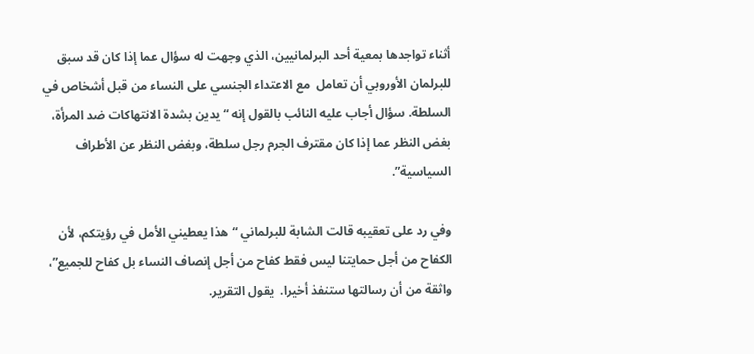أثناء تواجدها بمعية أحد البرلمانيين، الذي وجهت له سؤال عما إذا كان قد سبق للبرلمان الأوروبي أن تعامل  مع الاعتداء الجنسي على النساء من قبل أشخاص في السلطة. سؤال أجاب عليه النائب بالقول إنه “يدين بشدة الانتهاكات ضد المرأة، بغض النظر عما إذا كان مقترف الجرم رجل سلطة، وبغض النظر عن الأطراف السياسية”.

وفي رد على تعقيبه قالت الشابة للبرلماني “هذا يعطيني الأمل في رؤيتكم، لأن الكفاح من أجل حمايتنا ليس فقط كفاح من أجل إنصاف النساء بل كفاح للجميع”، واثقة من أن رسالتها ستنفذ أخيرا.  يقول التقرير.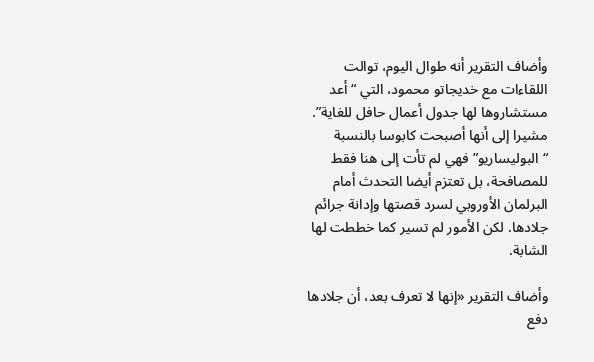وأضاف التقرير أنه طوال اليوم، توالت اللقاءات مع خديجاتو محمود، التي “أعد مستشاروها لها جدول أعمال حافل للغاية”. مشيرا إلى أنها أصبحت كابوسا بالنسبة “البوليساريو” فهي لم تأت إلى هنا فقط للمصافحة، بل تعتزم أيضا التحدث أمام البرلمان الأوروبي لسرد قصتها وإدانة جرائم جلادها. لكن الأمور لم تسير كما خططت لها الشابة.

وأضاف التقرير «إنها لا تعرف بعد، أن جلادها دفع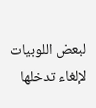لبعض اللوبيات لإلغاء تدخلها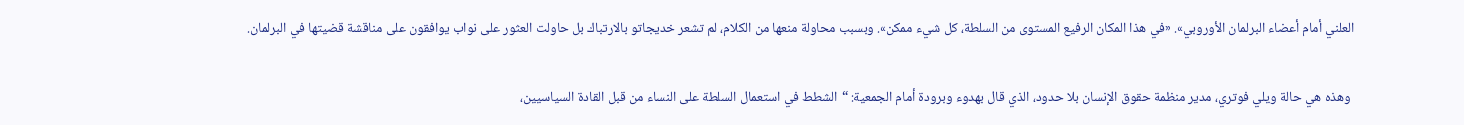العلني أمام أعضاء البرلمان الأوروبي». «في هذا المكان الرفيع المستوى من السلطة، كل شيء ممكن». وبسبب محاولة منعها من الكلام، لم تشعر خديجاتو بالارتباك بل حاولت العثور على نواب يوافقون على مناقشة قضيتها في البرلمان.

 وهذه هي حالة ويلي فوتري، مدير منظمة حقوق الإنسان بلا حدود، الذي قال بهدوء وبرودة أمام الجمعية: “الشطط في استعمال السلطة على النساء من قبل القادة السياسيين،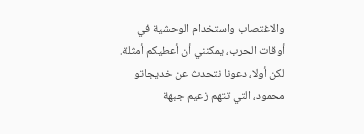والاغتصاب واستخدام الوحشية في أوقات الحرب، يمكنني أن أعطيكم أمثلة. لكن أولا، دعونا نتحدث عن خديجاتو محمود، التي تتهم زعيم جبهة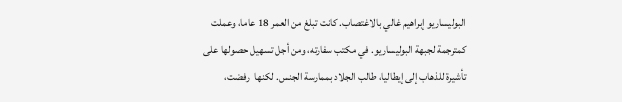البوليساريو إبراهيم غالي بالاغتصاب. كانت تبلغ من العمر 18 عاما، وعملت كمترجمة لجبهة البوليساريو. في مكتب سفارته، ومن أجل تسهيل حصولها على تأشيرة للذهاب إلى إيطاليا، طالب الجلاد بممارسة الجنس. لكنها  رفضت،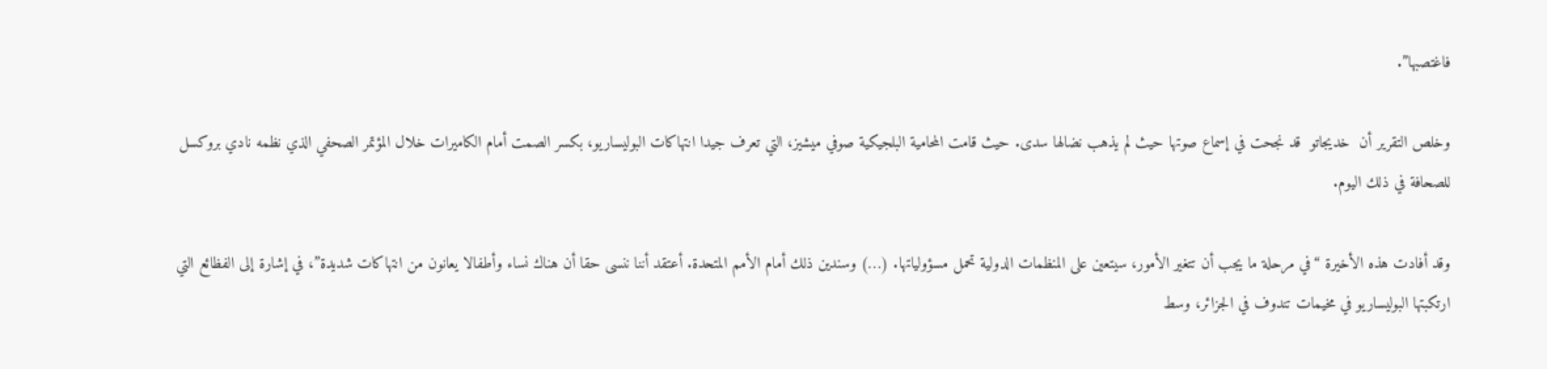فاغتصبها”.

وخلص التقرير أن  خديجاتو  قد نجحت في إسماع صوتها حيث لم يذهب نضالها سدى. حيث قامت المحامية البلجيكية صوفي ميشيز، التي تعرف جيدا انتهاكات البوليساريو، بكسر الصمت أمام الكاميرات خلال المؤتمر الصحفي الذي نظمه نادي بروكسل للصحافة في ذلك اليوم.

وقد أفادت هذه الأخيرة “في مرحلة ما يجب أن تتغير الأمور، سيتعين على المنظمات الدولية تحمل مسؤولياتها. (…) وسندين ذلك أمام الأمم المتحدة. أعتقد أننا ننسى حقا أن هناك نساء وأطفالا يعانون من انتهاكات شديدة”، في إشارة إلى الفظائع التي ارتكبتها البوليساريو في مخيمات تندوف في الجزائر، وسط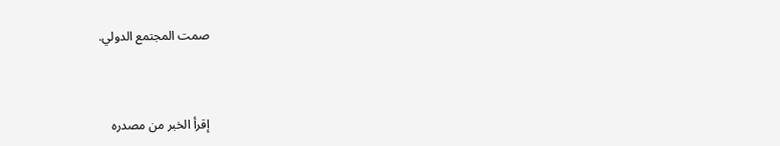صمت المجتمع الدولي.



إقرأ الخبر من مصدره